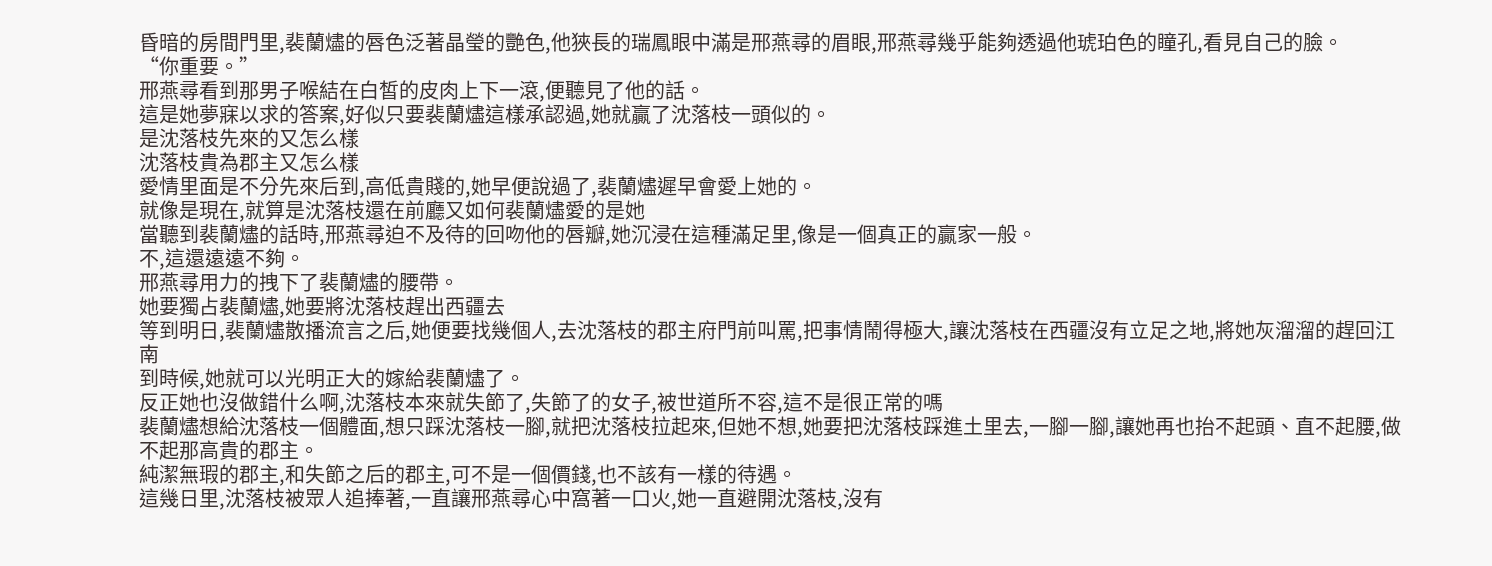昏暗的房間門里,裴蘭燼的唇色泛著晶瑩的艷色,他狹長的瑞鳳眼中滿是邢燕尋的眉眼,邢燕尋幾乎能夠透過他琥珀色的瞳孔,看見自己的臉。
“你重要。”
邢燕尋看到那男子喉結在白皙的皮肉上下一滾,便聽見了他的話。
這是她夢寐以求的答案,好似只要裴蘭燼這樣承認過,她就贏了沈落枝一頭似的。
是沈落枝先來的又怎么樣
沈落枝貴為郡主又怎么樣
愛情里面是不分先來后到,高低貴賤的,她早便說過了,裴蘭燼遲早會愛上她的。
就像是現在,就算是沈落枝還在前廳又如何裴蘭燼愛的是她
當聽到裴蘭燼的話時,邢燕尋迫不及待的回吻他的唇瓣,她沉浸在這種滿足里,像是一個真正的贏家一般。
不,這還遠遠不夠。
邢燕尋用力的拽下了裴蘭燼的腰帶。
她要獨占裴蘭燼,她要將沈落枝趕出西疆去
等到明日,裴蘭燼散播流言之后,她便要找幾個人,去沈落枝的郡主府門前叫罵,把事情鬧得極大,讓沈落枝在西疆沒有立足之地,將她灰溜溜的趕回江南
到時候,她就可以光明正大的嫁給裴蘭燼了。
反正她也沒做錯什么啊,沈落枝本來就失節了,失節了的女子,被世道所不容,這不是很正常的嗎
裴蘭燼想給沈落枝一個體面,想只踩沈落枝一腳,就把沈落枝拉起來,但她不想,她要把沈落枝踩進土里去,一腳一腳,讓她再也抬不起頭、直不起腰,做不起那高貴的郡主。
純潔無瑕的郡主,和失節之后的郡主,可不是一個價錢,也不該有一樣的待遇。
這幾日里,沈落枝被眾人追捧著,一直讓邢燕尋心中窩著一口火,她一直避開沈落枝,沒有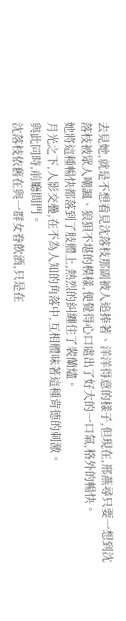去見她,就是不想看見沈落枝那副被人追捧著、洋洋得意的樣子,但現在,邢燕尋只要一想到沈落枝被眾人嘲諷、狼狽不堪的模樣,便覺得心口處出了好大的一口氣,格外的暢快。
她將這種暢快都落到了肢體上,熱烈的糾纏住了裴蘭燼。
月光之下,人影交疊,在不為人知的角落中,互相體味著這種背德的刺激。
與此同時,前廳間門。
沈落枝依舊在與一群女眷飲酒,只是在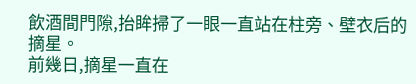飲酒間門隙,抬眸掃了一眼一直站在柱旁、壁衣后的摘星。
前幾日,摘星一直在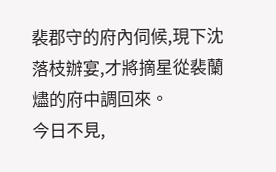裴郡守的府內伺候,現下沈落枝辦宴,才將摘星從裴蘭燼的府中調回來。
今日不見,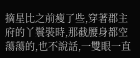摘星比之前瘦了些,穿著郡主府的丫鬟裝時,那截腰身都空蕩蕩的,也不說話,一雙眼一直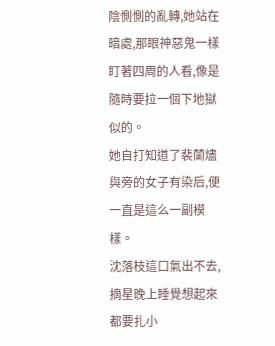陰惻惻的亂轉,她站在暗處,那眼神惡鬼一樣盯著四周的人看,像是隨時要拉一個下地獄似的。
她自打知道了裴蘭燼與旁的女子有染后,便一直是這么一副模樣。
沈落枝這口氣出不去,摘星晚上睡覺想起來都要扎小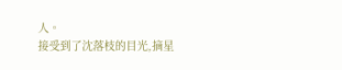人。
接受到了沈落枝的目光,摘星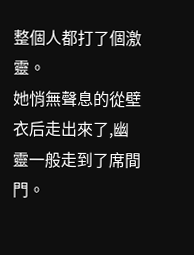整個人都打了個激靈。
她悄無聲息的從壁衣后走出來了,幽靈一般走到了席間門。